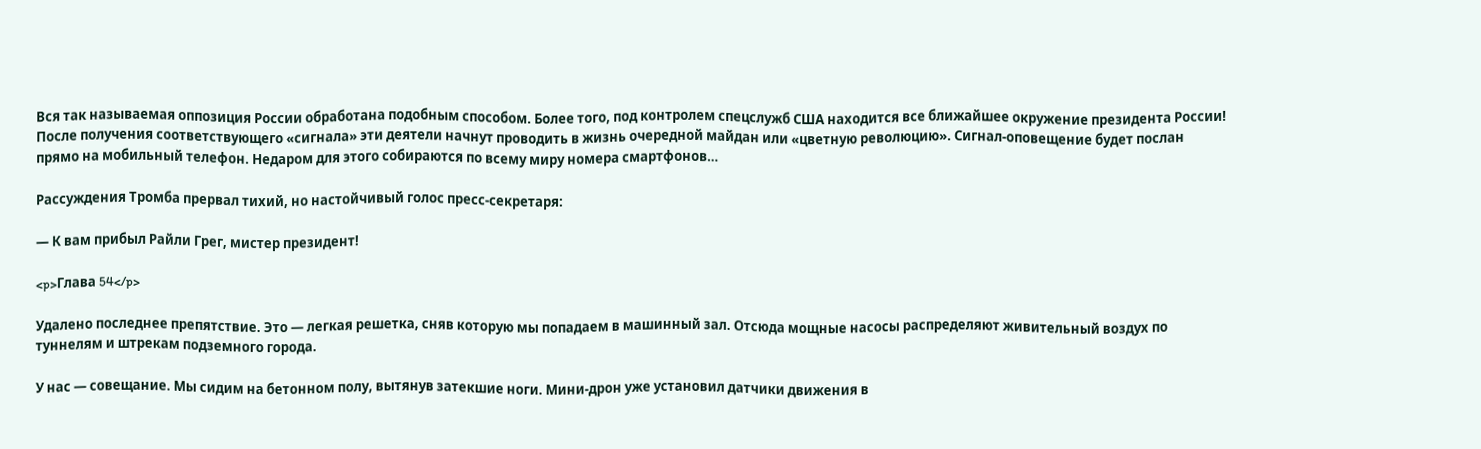Вся так называемая оппозиция России обработана подобным способом. Более того, под контролем спецслужб США находится все ближайшее окружение президента России! После получения соответствующего «сигнала» эти деятели начнут проводить в жизнь очередной майдан или «цветную революцию». Сигнал-оповещение будет послан прямо на мобильный телефон. Недаром для этого собираются по всему миру номера смартфонов…

Рассуждения Тромба прервал тихий, но настойчивый голос пресс-секретаря:

— К вам прибыл Райли Грег, мистер президент!

<p>Глава 54</p>

Удалено последнее препятствие. Это — легкая решетка, сняв которую мы попадаем в машинный зал. Отсюда мощные насосы распределяют живительный воздух по туннелям и штрекам подземного города.

У нас — совещание. Мы сидим на бетонном полу, вытянув затекшие ноги. Мини-дрон уже установил датчики движения в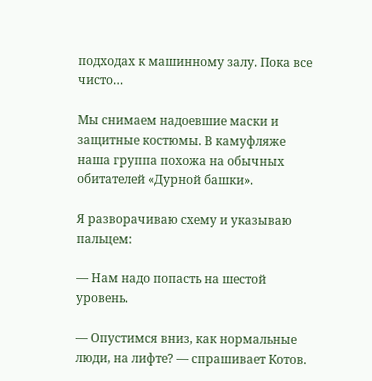подходах к машинному залу. Пока все чисто…

Мы снимаем надоевшие маски и защитные костюмы. В камуфляже наша группа похожа на обычных обитателей «Дурной башки».

Я разворачиваю схему и указываю пальцем:

— Нам надо попасть на шестой уровень.

— Опустимся вниз, как нормальные люди, на лифте? — спрашивает Котов.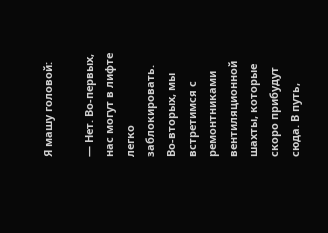Я машу головой:

— Нет. Во-первых, нас могут в лифте легко заблокировать. Во-вторых, мы встретимся с ремонтниками вентиляционной шахты, которые скоро прибудут сюда. В путь,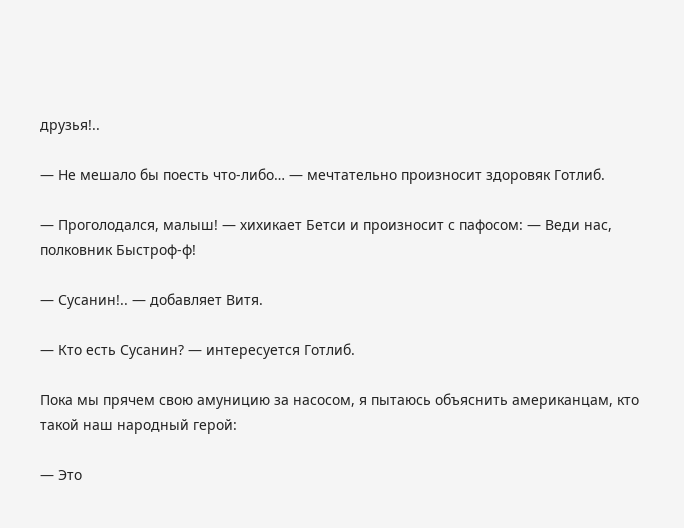друзья!..

— Не мешало бы поесть что-либо… — мечтательно произносит здоровяк Готлиб.

— Проголодался, малыш! — хихикает Бетси и произносит с пафосом: — Веди нас, полковник Быстроф-ф!

— Сусанин!.. — добавляет Витя.

— Кто есть Сусанин? — интересуется Готлиб.

Пока мы прячем свою амуницию за насосом, я пытаюсь объяснить американцам, кто такой наш народный герой:

— Это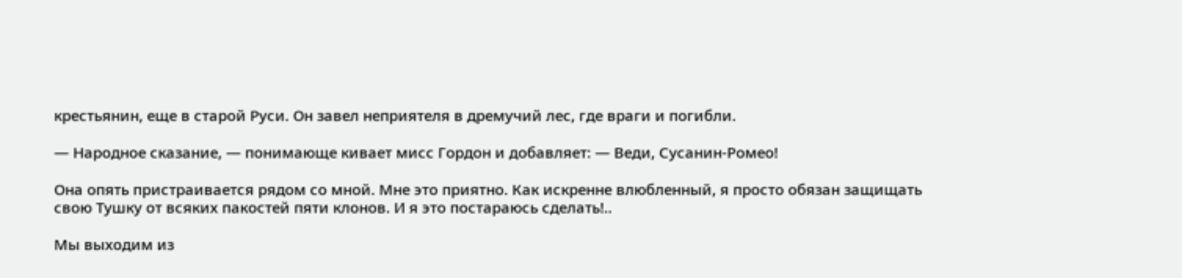крестьянин, еще в старой Руси. Он завел неприятеля в дремучий лес, где враги и погибли.

— Народное сказание, — понимающе кивает мисс Гордон и добавляет: — Веди, Сусанин-Ромео!

Она опять пристраивается рядом со мной. Мне это приятно. Как искренне влюбленный, я просто обязан защищать свою Тушку от всяких пакостей пяти клонов. И я это постараюсь сделать!..

Мы выходим из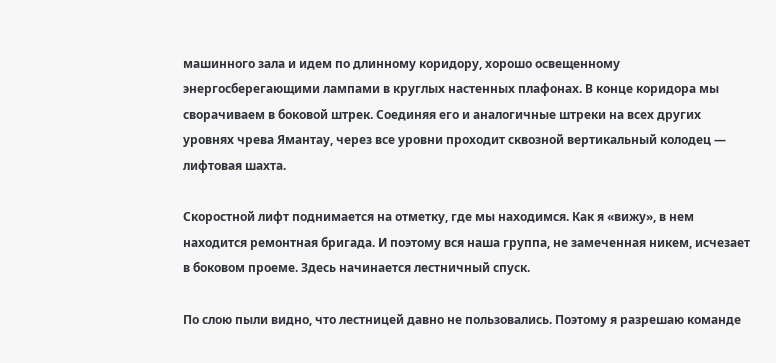машинного зала и идем по длинному коридору, хорошо освещенному энергосберегающими лампами в круглых настенных плафонах. В конце коридора мы сворачиваем в боковой штрек. Соединяя его и аналогичные штреки на всех других уровнях чрева Ямантау, через все уровни проходит сквозной вертикальный колодец — лифтовая шахта.

Скоростной лифт поднимается на отметку, где мы находимся. Как я «вижу», в нем находится ремонтная бригада. И поэтому вся наша группа, не замеченная никем, исчезает в боковом проеме. Здесь начинается лестничный спуск.

По слою пыли видно, что лестницей давно не пользовались. Поэтому я разрешаю команде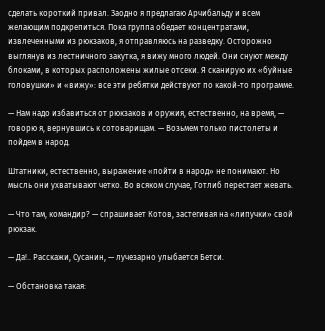сделать короткий привал. Заодно я предлагаю Арчибальду и всем желающим подкрепиться. Пока группа обедает концентратами, извлеченными из рюкзаков, я отправляюсь на разведку. Осторожно выглянув из лестничного закутка, я вижу много людей. Они снуют между блоками, в которых расположены жилые отсеки. Я сканирую их «буйные головушки» и «вижу»: все эти ребятки действуют по какой-то программе.

— Нам надо избавиться от рюкзаков и оружия, естественно, на время, — говорю я, вернувшись к сотоварищам. — Возьмем только пистолеты и пойдем в народ.

Штатники, естественно, выражение «пойти в народ» не понимают. Но мысль они ухватывают четко. Во всяком случае, Готлиб перестает жевать.

— Что там, командир? — спрашивает Котов, застегивая на «липучки» свой рюкзак.

— Да!.. Расскажи, Сусанин, — лучезарно улыбается Бетси.

— Обстановка такая: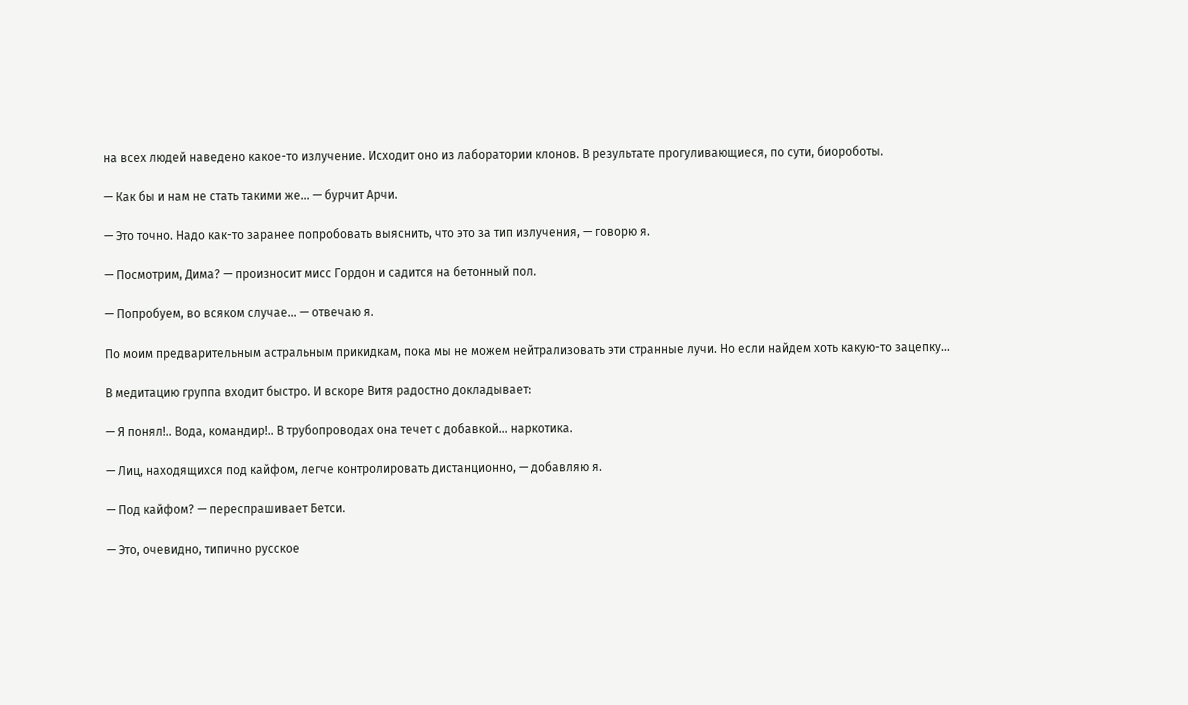на всех людей наведено какое-то излучение. Исходит оно из лаборатории клонов. В результате прогуливающиеся, по сути, биороботы.

— Как бы и нам не стать такими же… — бурчит Арчи.

— Это точно. Надо как-то заранее попробовать выяснить, что это за тип излучения, — говорю я.

— Посмотрим, Дима? — произносит мисс Гордон и садится на бетонный пол.

— Попробуем, во всяком случае… — отвечаю я.

По моим предварительным астральным прикидкам, пока мы не можем нейтрализовать эти странные лучи. Но если найдем хоть какую-то зацепку…

В медитацию группа входит быстро. И вскоре Витя радостно докладывает:

— Я понял!.. Вода, командир!.. В трубопроводах она течет с добавкой… наркотика.

— Лиц, находящихся под кайфом, легче контролировать дистанционно, — добавляю я.

— Под кайфом? — переспрашивает Бетси.

— Это, очевидно, типично русское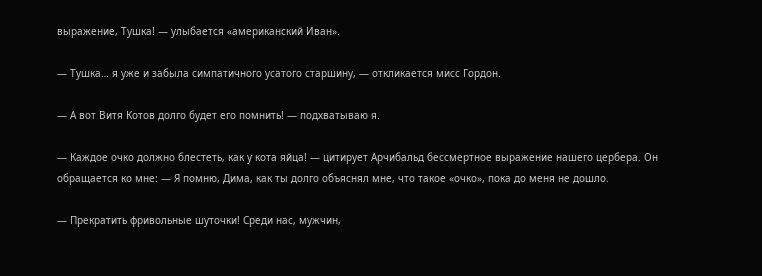выражение, Тушка! — улыбается «американский Иван».

— Тушка… я уже и забыла симпатичного усатого старшину, — откликается мисс Гордон.

— А вот Витя Котов долго будет его помнить! — подхватываю я.

— Каждое очко должно блестеть, как у кота яйца! — цитирует Арчибальд бессмертное выражение нашего цербера. Он обращается ко мне: — Я помню, Дима, как ты долго объяснял мне, что такое «очко», пока до меня не дошло.

— Прекратить фривольные шуточки! Среди нас, мужчин,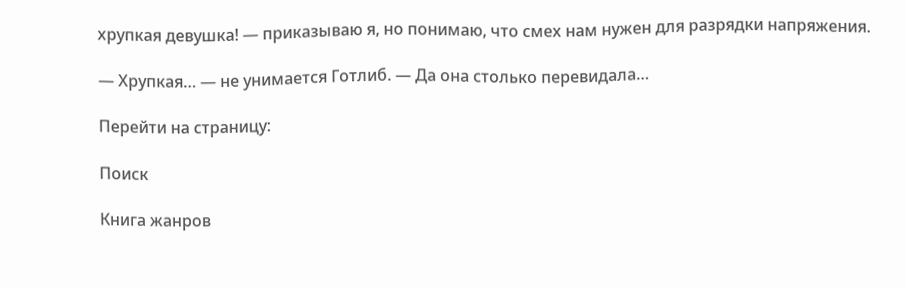хрупкая девушка! — приказываю я, но понимаю, что смех нам нужен для разрядки напряжения.

— Хрупкая… — не унимается Готлиб. — Да она столько перевидала…

Перейти на страницу:

Поиск

Книга жанров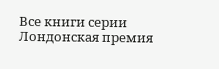Все книги серии Лондонская премия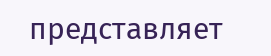представляет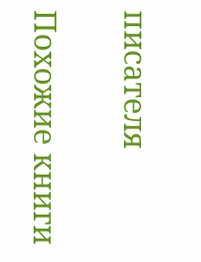писателя

Похожие книги